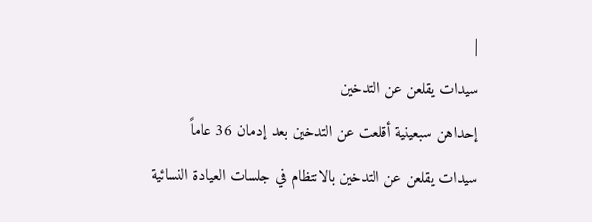|
سيدات يقلعن عن التدخين
إحداهن سبعينية أقلعت عن التدخين بعد إدمان 36 عاماً
سيدات يقلعن عن التدخين بالانتظام في جلسات العيادة النسائية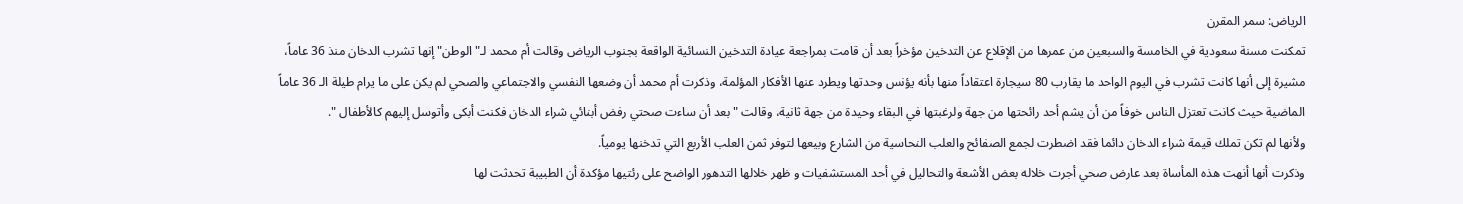الرياض: سمر المقرن
تمكنت مسنة سعودية في الخامسة والسبعين من عمرها من الإقلاع عن التدخين مؤخراً بعد أن قامت بمراجعة عيادة التدخين النسائية الواقعة بجنوب الرياض وقالت أم محمد لـ"الوطن" إنها تشرب الدخان منذ 36 عاماً، مشيرة إلى أنها كانت تشرب في اليوم الواحد ما يقارب 80 سيجارة اعتقاداً منها بأنه يؤنس وحدتها ويطرد عنها الأفكار المؤلمة، وذكرت أم محمد أن وضعها النفسي والاجتماعي والصحي لم يكن على ما يرام طيلة الـ 36 عاماً الماضية حيث كانت تعتزل الناس خوفاً من أن يشم أحد رائحتها من جهة ولرغبتها في البقاء وحيدة من جهة ثانية، وقالت " بعد أن ساءت صحتي رفض أبنائي شراء الدخان فكنت أبكى وأتوسل إليهم كالأطفال ".
ولأنها لم تكن تملك قيمة شراء الدخان دائما فقد اضطرت لجمع الصفائح والعلب النحاسية من الشارع وبيعها لتوفر ثمن العلب الأربع التي تدخنها يومياً.
وذكرت أنها أنهت هذه المأساة بعد عارض صحي أجرت خلاله بعض الأشعة والتحاليل في أحد المستشفيات و ظهر خلالها التدهور الواضح على رئتيها مؤكدة أن الطبيبة تحدثت لها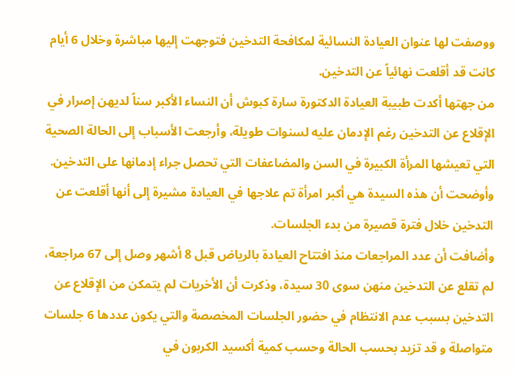ووصفت لها عنوان العيادة النسائية لمكافحة التدخين فتوجهت إليها مباشرة وخلال 6 أيام كانت قد أقلعت نهائياً عن التدخين.
من جهتها أكدت طبيبة العيادة الدكتورة سارة كبوش أن النساء الأكبر سناً لديهن إصرار في الإقلاع عن التدخين رغم الإدمان عليه لسنوات طويلة، وأرجعت الأسباب إلى الحالة الصحية التي تعيشها المرأة الكبيرة في السن والمضاعفات التي تحصل جراء إدمانها على التدخين.
وأوضحت أن هذه السيدة هي أكبر امرأة تم علاجها في العيادة مشيرة إلى أنها أقلعت عن التدخين خلال فترة قصيرة من بدء الجلسات.
وأضافت أن عدد المراجعات منذ افتتاح العيادة بالرياض قبل 8 أشهر وصل إلى 67 مراجعة، لم تقلع عن التدخين منهن سوى 30 سيدة، وذكرت أن الأخريات لم يتمكن من الإقلاع عن التدخين بسبب عدم الانتظام في حضور الجلسات المخصصة والتي يكون عددها 6 جلسات متواصلة و قد تزيد بحسب الحالة وحسب كمية أكسيد الكربون في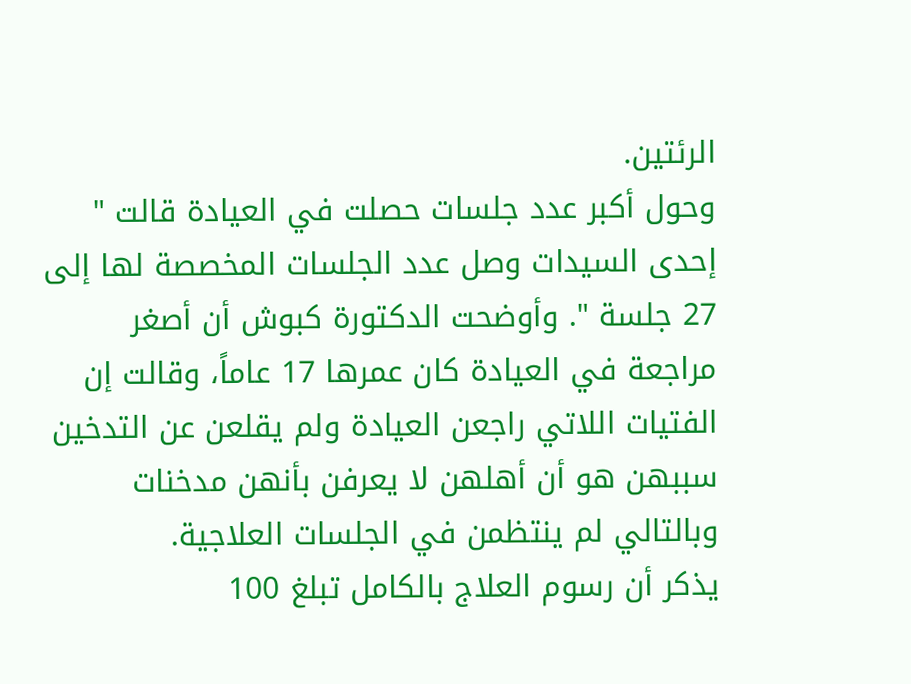الرئتين.
وحول أكبر عدد جلسات حصلت في العيادة قالت " إحدى السيدات وصل عدد الجلسات المخصصة لها إلى 27 جلسة ". وأوضحت الدكتورة كبوش أن أصغر مراجعة في العيادة كان عمرها 17 عاماً، وقالت إن الفتيات اللاتي راجعن العيادة ولم يقلعن عن التدخين سببهن هو أن أهلهن لا يعرفن بأنهن مدخنات وبالتالي لم ينتظمن في الجلسات العلاجية.
يذكر أن رسوم العلاج بالكامل تبلغ 100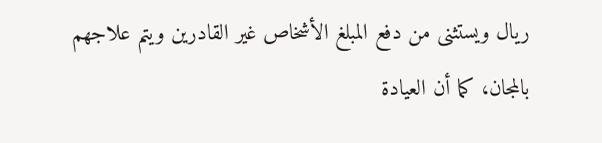ريال ويستثنى من دفع المبلغ الأشخاص غير القادرين ويتم علاجهم بالمجان، كما أن العيادة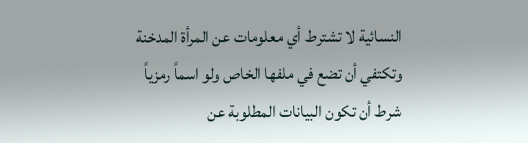النسائية لا تشترط أي معلومات عن المرأة المدخنة وتكتفي أن تضع في ملفها الخاص ولو اسماً رمزياً شرط أن تكون البيانات المطلوبة عن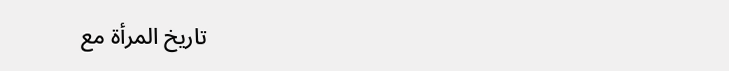تاريخ المرأة مع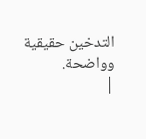التدخين حقيقية وواضحة.
|